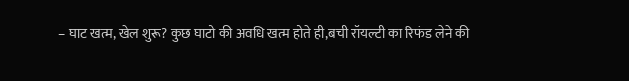– घाट खत्म, खेल शुरू? कुछ घाटो की अवधि खत्म होते ही,बची रॉयल्टी का रिफंड लेने की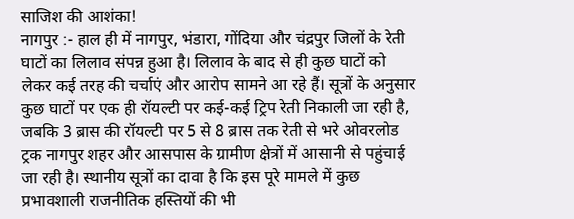साजिश की आशंका!
नागपुर :- हाल ही में नागपुर, भंडारा, गोंदिया और चंद्रपुर जिलों के रेती घाटों का लिलाव संपन्न हुआ है। लिलाव के बाद से ही कुछ घाटों को लेकर कई तरह की चर्चाएं और आरोप सामने आ रहे हैं। सूत्रों के अनुसार कुछ घाटों पर एक ही रॉयल्टी पर कई-कई ट्रिप रेती निकाली जा रही है, जबकि 3 ब्रास की रॉयल्टी पर 5 से 8 ब्रास तक रेती से भरे ओवरलोड ट्रक नागपुर शहर और आसपास के ग्रामीण क्षेत्रों में आसानी से पहुंचाई जा रही है। स्थानीय सूत्रों का दावा है कि इस पूरे मामले में कुछ प्रभावशाली राजनीतिक हस्तियों की भी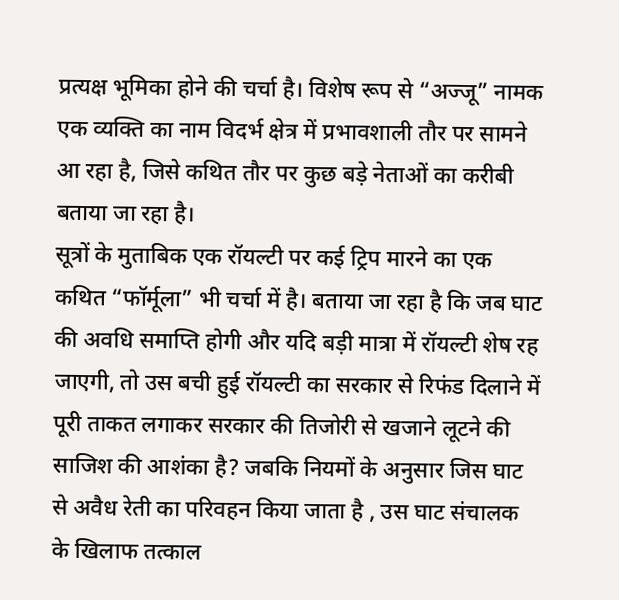प्रत्यक्ष भूमिका होने की चर्चा है। विशेष रूप से “अज्जू” नामक एक व्यक्ति का नाम विदर्भ क्षेत्र में प्रभावशाली तौर पर सामने आ रहा है, जिसे कथित तौर पर कुछ बड़े नेताओं का करीबी बताया जा रहा है।
सूत्रों के मुताबिक एक रॉयल्टी पर कई ट्रिप मारने का एक कथित “फॉर्मूला” भी चर्चा में है। बताया जा रहा है कि जब घाट की अवधि समाप्ति होगी और यदि बड़ी मात्रा में रॉयल्टी शेष रह जाएगी, तो उस बची हुई रॉयल्टी का सरकार से रिफंड दिलाने में पूरी ताकत लगाकर सरकार की तिजोरी से खजाने लूटने की साजिश की आशंका है? जबकि नियमों के अनुसार जिस घाट से अवैध रेती का परिवहन किया जाता है , उस घाट संचालक के खिलाफ तत्काल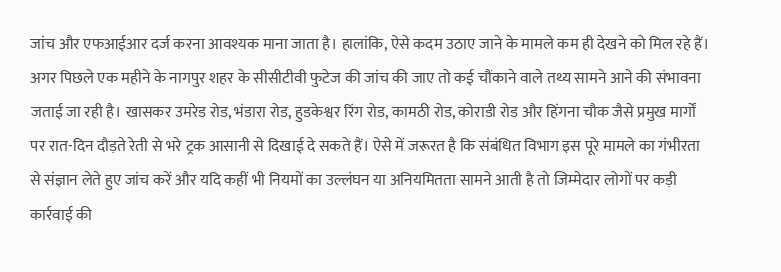जांच और एफआईआर दर्ज करना आवश्यक माना जाता है। हालांकि, ऐसे कदम उठाए जाने के मामले कम ही देखने को मिल रहे हैं। अगर पिछले एक महीने के नागपुर शहर के सीसीटीवी फुटेज की जांच की जाए तो कई चौंकाने वाले तथ्य सामने आने की संभावना जताई जा रही है। खासकर उमरेड रोड, भंडारा रोड, हुडकेश्वर रिंग रोड, कामठी रोड, कोराडी रोड और हिंगना चौक जैसे प्रमुख मार्गों पर रात-दिन दौड़ते रेती से भरे ट्रक आसानी से दिखाई दे सकते हैं। ऐसे में जरूरत है कि संबंधित विभाग इस पूरे मामले का गंभीरता से संज्ञान लेते हुए जांच करें और यदि कहीं भी नियमों का उल्लंघन या अनियमितता सामने आती है तो जिम्मेदार लोगों पर कड़ी कार्रवाई की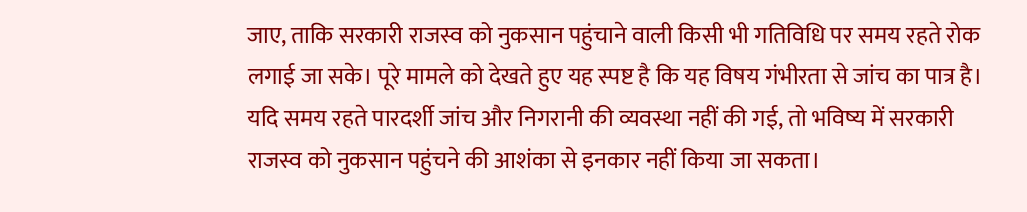जाए, ताकि सरकारी राजस्व को नुकसान पहुंचाने वाली किसी भी गतिविधि पर समय रहते रोक लगाई जा सके। पूरे मामले को देखते हुए यह स्पष्ट है कि यह विषय गंभीरता से जांच का पात्र है। यदि समय रहते पारदर्शी जांच और निगरानी की व्यवस्था नहीं की गई, तो भविष्य में सरकारी राजस्व को नुकसान पहुंचने की आशंका से इनकार नहीं किया जा सकता।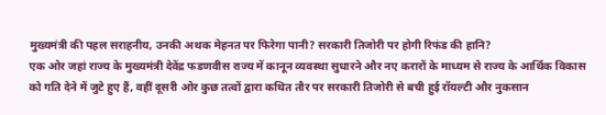मुख्यमंत्री की पहल सराहनीय, उनकी अथक मेहनत पर फिरेगा पानी? सरकारी तिजोरी पर होगी रिफंड की हानि?
एक ओर जहां राज्य के मुख्यमंत्री देवेंद्र फडणवीस राज्य में कानून व्यवस्था सुधारने और नए करारों के माध्यम से राज्य के आर्थिक विकास को गति देने में जुटे हुए हैं, वहीं दूसरी ओर कुछ तत्वों द्वारा कथित तौर पर सरकारी तिजोरी से बची हुई रॉयल्टी और नुकसान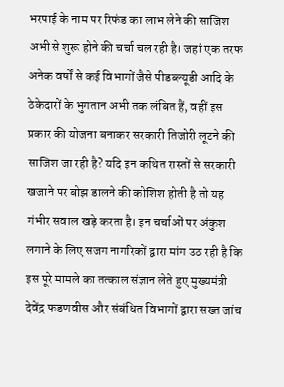भरपाई के नाम पर रिफंड का लाभ लेने की साजिश अभी से शुरू होने की चर्चा चल रही है। जहां एक तरफ अनेक वर्षों से कई विभागों जैसे पीडब्ल्यूडी आदि के ठेकेदारों के भुगतान अभी तक लंबित हैं, वहीं इस प्रकार की योजना बनाकर सरकारी तिजोरी लूटने की साजिश जा रही है? यदि इन कथित रास्तों से सरकारी खजाने पर बोझ डालने की कोशिश होती है तो यह गंभीर सवाल खड़े करता है। इन चर्चाओं पर अंकुश लगाने के लिए सजग नागरिकों द्वारा मांग उठ रही है कि इस पूरे मामले का तत्काल संज्ञान लेते हुए मुख्यमंत्री देवेंद्र फडणवीस और संबंधित विभागों द्वारा सख्त जांच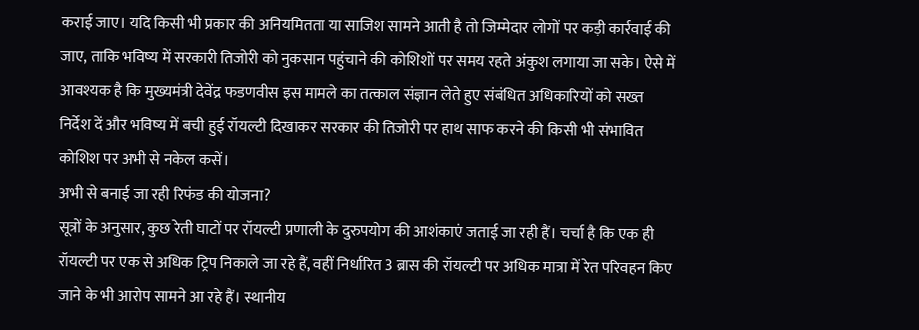कराई जाए। यदि किसी भी प्रकार की अनियमितता या साजिश सामने आती है तो जिम्मेदार लोगों पर कड़ी कार्रवाई की जाए, ताकि भविष्य में सरकारी तिजोरी को नुकसान पहुंचाने की कोशिशों पर समय रहते अंकुश लगाया जा सके। ऐसे में आवश्यक है कि मुख्यमंत्री देवेंद्र फडणवीस इस मामले का तत्काल संज्ञान लेते हुए संबंधित अधिकारियों को सख्त निर्देश दें और भविष्य में बची हुई रॉयल्टी दिखाकर सरकार की तिजोरी पर हाथ साफ करने की किसी भी संभावित कोशिश पर अभी से नकेल कसें।
अभी से बनाई जा रही रिफंड की योजना?
सूत्रों के अनुसार, कुछ रेती घाटों पर रॉयल्टी प्रणाली के दुरुपयोग की आशंकाएं जताई जा रही हैं। चर्चा है कि एक ही रॉयल्टी पर एक से अधिक ट्रिप निकाले जा रहे हैं, वहीं निर्धारित 3 ब्रास की रॉयल्टी पर अधिक मात्रा में रेत परिवहन किए जाने के भी आरोप सामने आ रहे हैं। स्थानीय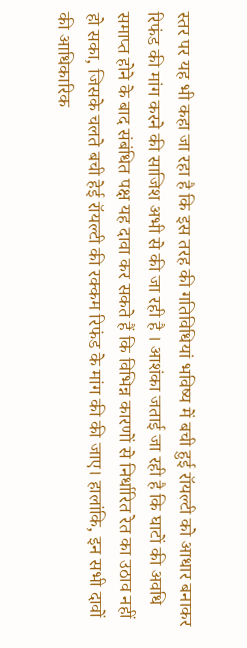स्तर पर यह भी कहा जा रहा है कि इस तरह की गतिविधियां भविष्य में बची हुई रॉयल्टी को आधार बनाकर रिफंड की मांग करने की साजिश अभी से की जा रही है । आशंका जताई जा रही है कि घाटों की अवधि समाप्त होने के बाद संबंधित पक्ष यह दावा कर सकते हैं कि विभिन्न कारणों से निर्धारित रेत का उठाव नहीं हो सका, जिसके चलते बची हेई रॉयल्टी की रक्कम रिफंड के मांग की की जाए। हालांकि, इन सभी दावों की आधिकारिक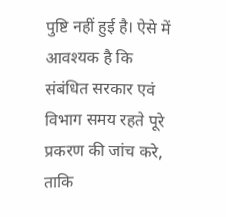पुष्टि नहीं हुई है। ऐसे में आवश्यक है कि संबंधित सरकार एवं विभाग समय रहते पूरे प्रकरण की जांच करे, ताकि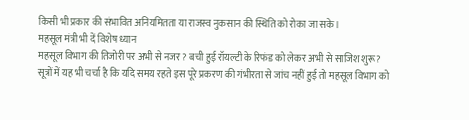किसी भी प्रकार की संभावित अनियमितता या राजस्व नुकसान की स्थिति को रोका जा सके।
महसूल मंत्री भी दें विशेष ध्यान
महसूल विभाग की तिजोरी पर अभी से नजर? बची हुई रॉयल्टी के रिफंड को लेकर अभी से साजिश शुरू?
सूत्रों में यह भी चर्चा है कि यदि समय रहते इस पूरे प्रकरण की गंभीरता से जांच नहीं हुई तो महसूल विभाग को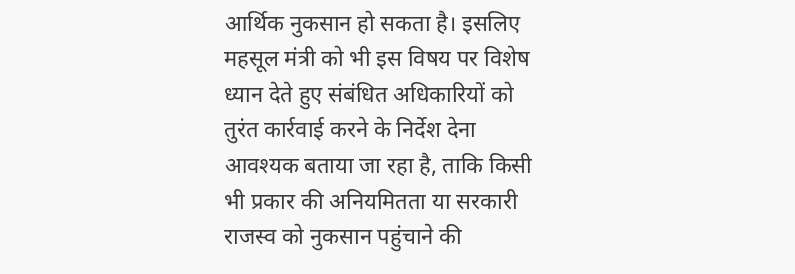आर्थिक नुकसान हो सकता है। इसलिए महसूल मंत्री को भी इस विषय पर विशेष ध्यान देते हुए संबंधित अधिकारियों को तुरंत कार्रवाई करने के निर्देश देना आवश्यक बताया जा रहा है, ताकि किसी भी प्रकार की अनियमितता या सरकारी राजस्व को नुकसान पहुंचाने की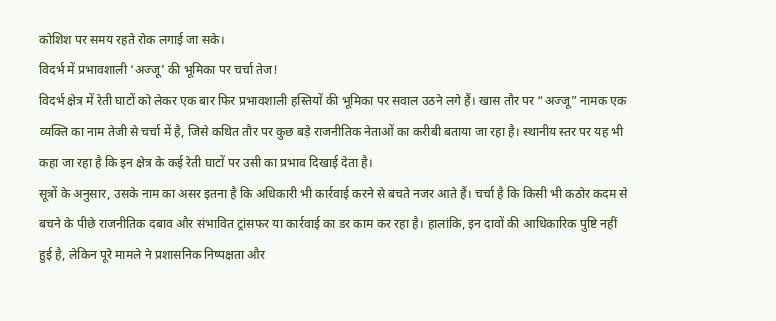कोशिश पर समय रहते रोक लगाई जा सके।
विदर्भ में प्रभावशाली ‘अज्जू’ की भूमिका पर चर्चा तेज!
विदर्भ क्षेत्र में रेती घाटों को लेकर एक बार फिर प्रभावशाली हस्तियों की भूमिका पर सवाल उठने लगे हैं। खास तौर पर “अज्जू” नामक एक व्यक्ति का नाम तेजी से चर्चा में है, जिसे कथित तौर पर कुछ बड़े राजनीतिक नेताओं का करीबी बताया जा रहा है। स्थानीय स्तर पर यह भी कहा जा रहा है कि इन क्षेत्र के कई रेती घाटों पर उसी का प्रभाव दिखाई देता है।
सूत्रों के अनुसार, उसके नाम का असर इतना है कि अधिकारी भी कार्रवाई करने से बचते नजर आते हैं। चर्चा है कि किसी भी कठोर कदम से बचने के पीछे राजनीतिक दबाव और संभावित ट्रांसफर या कार्रवाई का डर काम कर रहा है। हालांकि, इन दावों की आधिकारिक पुष्टि नहीं हुई है, लेकिन पूरे मामले ने प्रशासनिक निष्पक्षता और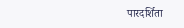पारदर्शिता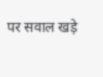पर सवाल खड़े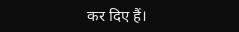कर दिए हैं।